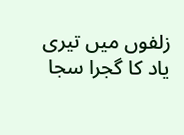زلفوں میں تیری یاد کا گجرا سجا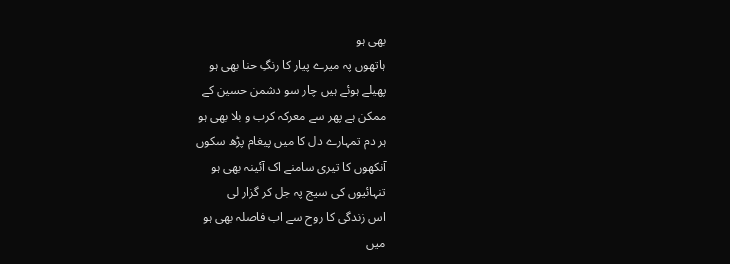بھی ہو
ہاتھوں پہ میرے پیار کا رنگِ حنا بھی ہو
پھیلے ہوئے ہیں چار سو دشمن حسین کے
ممکن ہے پھر سے معرکہ کرب و بلا بھی ہو
ہر دم تمہارے دل کا میں پیغام پڑھ سکوں
آنکھوں کا تیری سامنے اک آئینہ بھی ہو
تنہائیوں کی سیج پہ جل کر گزار لی
اس زندگی کا روح سے اب فاصلہ بھی ہو
میں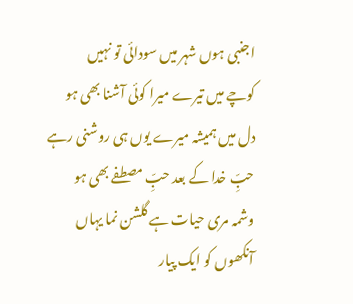اجنبی ہوں شہر میں سودائی تو نہیں
کوچے میں تیرے میرا کوئی آشنا بھی ہو
دل میں ہمیشہ میرے یوں ہی روشنی رہے
حبِّ خدا کے بعد حبِّ مصطفے بھی ہو
وشمہ مری حیات ہے گلشن نما یہاں
آنکھوں کو ایک پیار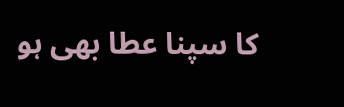کا سپنا عطا بھی ہو